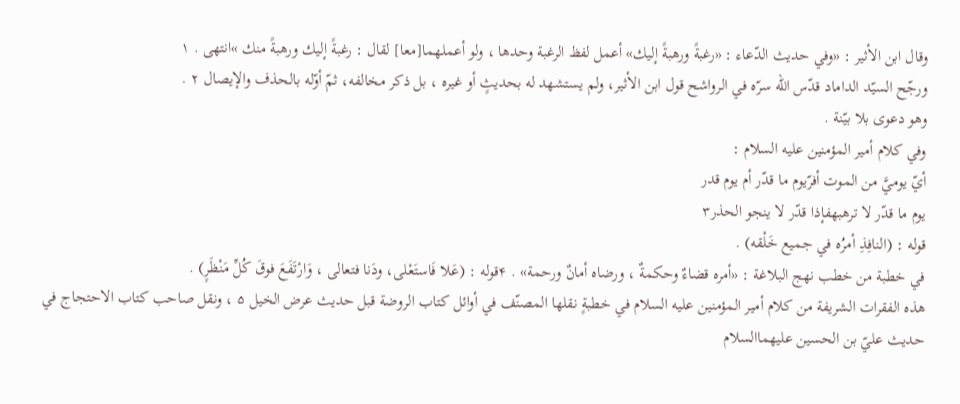وقال ابن الأثير : «وفي حديث الدّعاء : «رغبةً ورهبةً إليك» أعمل لفظ الرغبة وحدها ، ولو أعملهما[معا] لقال : رغبةً إليك ورهبةً منك »انتهى . ۱
ورجّح السيّد الداماد قدّس اللّه سرّه في الرواشح قول ابن الأثير، ولم يستشهد له بحديثٍ أو غيره ، بل ذكر مخالفه، ثمّ أوّله بالحذف والإيصال ۲ .
وهو دعوى بلا بيّنة .
وفي كلام أمير المؤمنين عليه السلام :
أيّ يوميَّ من الموت أفرّيوم ما قدّر أم يوم قدر
يوم ما قدّر لا ترهبهفإذا قدّر لا ينجو الحذر۳
قوله : (النافِذِ أمرُه في جميع خَلْقه) .
في خطبة من خطب نهج البلاغة : «أمره قضاءٌ وحكمةٌ ، ورضاه أمانٌ ورحمة» . ۴قوله : (عَلا فَاستَعْلى، ودَنا فتعالى ، وَارْتَفَعَ فوقَ كُلِّ مَنْظَرٍ) .
هذه الفقرات الشريفة من كلام أمير المؤمنين عليه السلام في خطبةٍ نقلها المصنّف في أوائل كتاب الروضة قبل حديث عرض الخيل ۵ ، ونقل صاحب كتاب الاحتجاج في حديث عليّ بن الحسين عليهماالسلام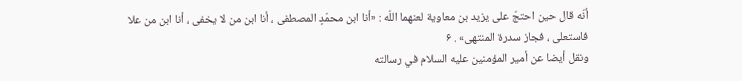أنّه قال حين احتجّ على يزيد بن معاوية لعنهما اللّه : «أنا ابن محمّدٍ المصطفى ، أنا ابن من لا يخفى ، أنا ابن من علا فاستعلى ، فجاز سدرة المنتهى» . ۶
ونقل أيضا عن أمير المؤمنين عليه السلام في رسالته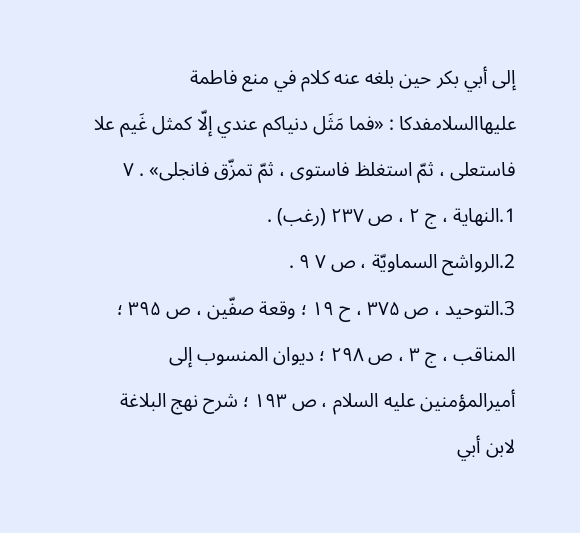إلى أبي بكر حين بلغه عنه كلام في منع فاطمة عليهاالسلامفدكا : «فما مَثَل دنياكم عندي إلّا كمثل غَيم علا فاستعلى ، ثمّ استغلظ فاستوى ، ثمّ تمزّق فانجلى» . ۷
1.النهاية ، ج ۲ ، ص ۲۳۷ (رغب) .
2.الرواشح السماويّة ، ص ۷ ۹ .
3.التوحيد ، ص ۳۷۵ ، ح ۱۹ ؛ وقعة صفّين ، ص ۳۹۵ ؛ المناقب ، ج ۳ ، ص ۲۹۸ ؛ ديوان المنسوب إلى أميرالمؤمنين عليه السلام ، ص ۱۹۳ ؛ شرح نهج البلاغة لابن أبي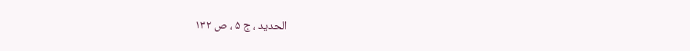الحديد ، ج ۵ ، ص ۱۳۲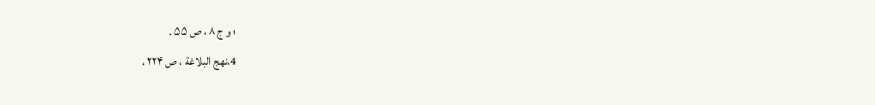؛ و ج ۸ ، ص ۵۵ .
4.نهج البلاغة ، ص ۲۲۴ ،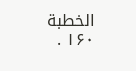الخطبة ۱۶۰ .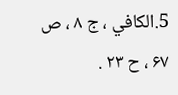5.الكافي ، ج ۸ ، ص ۶۷ ، ح ۲۳ .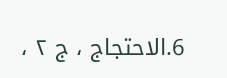6.الاحتجاج ، ج ۲ ،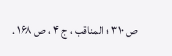ص ۳۱۰ ؛ المناقب ، ج ۴ ، ص ۱۶۸ .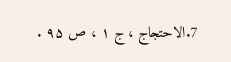7.الاحتجاج ، ج ۱ ، ص ۹۵ .